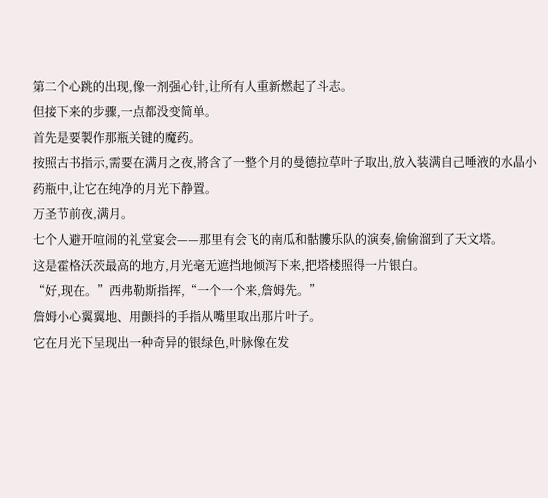第二个心跳的出现,像一剂强心针,让所有人重新燃起了斗志。
但接下来的步骤,一点都没变简单。
首先是要製作那瓶关键的魔药。
按照古书指示,需要在满月之夜,將含了一整个月的曼德拉草叶子取出,放入装满自己唾液的水晶小药瓶中,让它在纯净的月光下静置。
万圣节前夜,满月。
七个人避开喧闹的礼堂宴会——那里有会飞的南瓜和骷髏乐队的演奏,偷偷溜到了天文塔。
这是霍格沃茨最高的地方,月光毫无遮挡地倾泻下来,把塔楼照得一片银白。
“好,现在。”西弗勒斯指挥,“一个一个来,詹姆先。”
詹姆小心翼翼地、用颤抖的手指从嘴里取出那片叶子。
它在月光下呈现出一种奇异的银绿色,叶脉像在发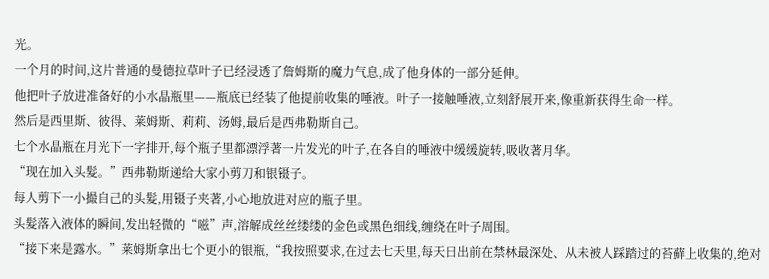光。
一个月的时间,这片普通的曼德拉草叶子已经浸透了詹姆斯的魔力气息,成了他身体的一部分延伸。
他把叶子放进准备好的小水晶瓶里——瓶底已经装了他提前收集的唾液。叶子一接触唾液,立刻舒展开来,像重新获得生命一样。
然后是西里斯、彼得、莱姆斯、莉莉、汤姆,最后是西弗勒斯自己。
七个水晶瓶在月光下一字排开,每个瓶子里都漂浮著一片发光的叶子,在各自的唾液中缓缓旋转,吸收著月华。
“现在加入头髮。”西弗勒斯递给大家小剪刀和银镊子。
每人剪下一小撮自己的头髮,用镊子夹著,小心地放进对应的瓶子里。
头髮落入液体的瞬间,发出轻微的“嗞”声,溶解成丝丝缕缕的金色或黑色细线,缠绕在叶子周围。
“接下来是露水。”莱姆斯拿出七个更小的银瓶,“我按照要求,在过去七天里,每天日出前在禁林最深处、从未被人踩踏过的苔蘚上收集的,绝对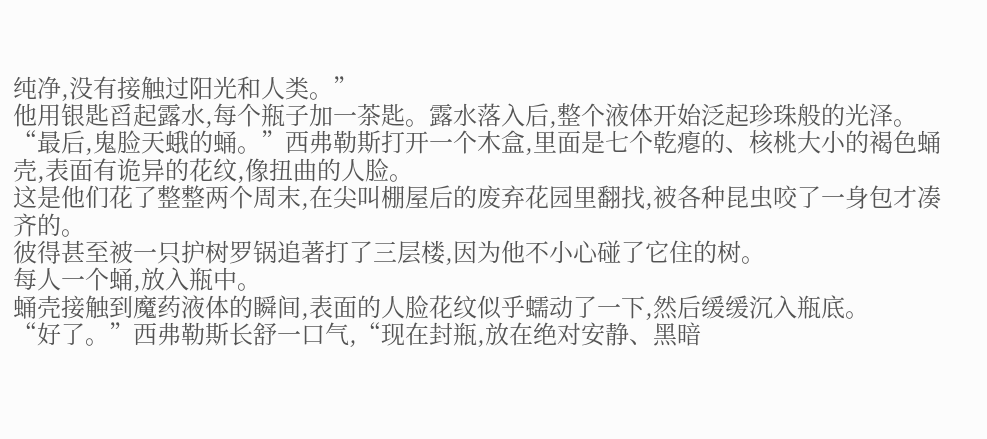纯净,没有接触过阳光和人类。”
他用银匙舀起露水,每个瓶子加一茶匙。露水落入后,整个液体开始泛起珍珠般的光泽。
“最后,鬼脸天蛾的蛹。”西弗勒斯打开一个木盒,里面是七个乾瘪的、核桃大小的褐色蛹壳,表面有诡异的花纹,像扭曲的人脸。
这是他们花了整整两个周末,在尖叫棚屋后的废弃花园里翻找,被各种昆虫咬了一身包才凑齐的。
彼得甚至被一只护树罗锅追著打了三层楼,因为他不小心碰了它住的树。
每人一个蛹,放入瓶中。
蛹壳接触到魔药液体的瞬间,表面的人脸花纹似乎蠕动了一下,然后缓缓沉入瓶底。
“好了。”西弗勒斯长舒一口气,“现在封瓶,放在绝对安静、黑暗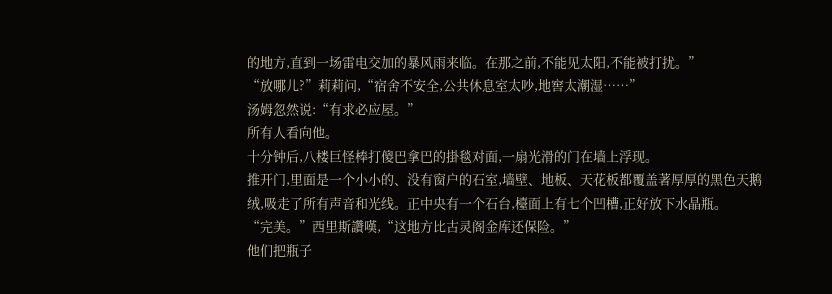的地方,直到一场雷电交加的暴风雨来临。在那之前,不能见太阳,不能被打扰。”
“放哪儿?”莉莉问,“宿舍不安全,公共休息室太吵,地窖太潮湿……”
汤姆忽然说:“有求必应屋。”
所有人看向他。
十分钟后,八楼巨怪棒打傻巴拿巴的掛毯对面,一扇光滑的门在墙上浮现。
推开门,里面是一个小小的、没有窗户的石室,墙壁、地板、天花板都覆盖著厚厚的黑色天鹅绒,吸走了所有声音和光线。正中央有一个石台,檯面上有七个凹槽,正好放下水晶瓶。
“完美。”西里斯讚嘆,“这地方比古灵阁金库还保险。”
他们把瓶子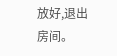放好,退出房间。